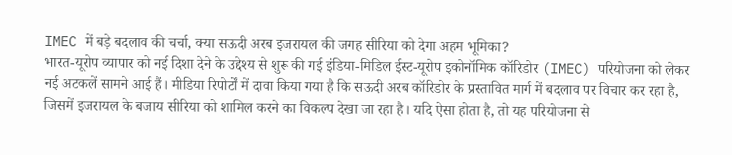IMEC में बड़े बदलाव की चर्चा, क्या सऊदी अरब इजरायल की जगह सीरिया को देगा अहम भूमिका?
भारत-यूरोप व्यापार को नई दिशा देने के उद्देश्य से शुरू की गई इंडिया-मिडिल ईस्ट-यूरोप इकोनॉमिक कॉरिडोर (IMEC) परियोजना को लेकर नई अटकलें सामने आई हैं। मीडिया रिपोर्टों में दावा किया गया है कि सऊदी अरब कॉरिडोर के प्रस्तावित मार्ग में बदलाव पर विचार कर रहा है, जिसमें इजरायल के बजाय सीरिया को शामिल करने का विकल्प देखा जा रहा है। यदि ऐसा होता है, तो यह परियोजना से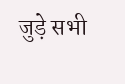जुड़े सभी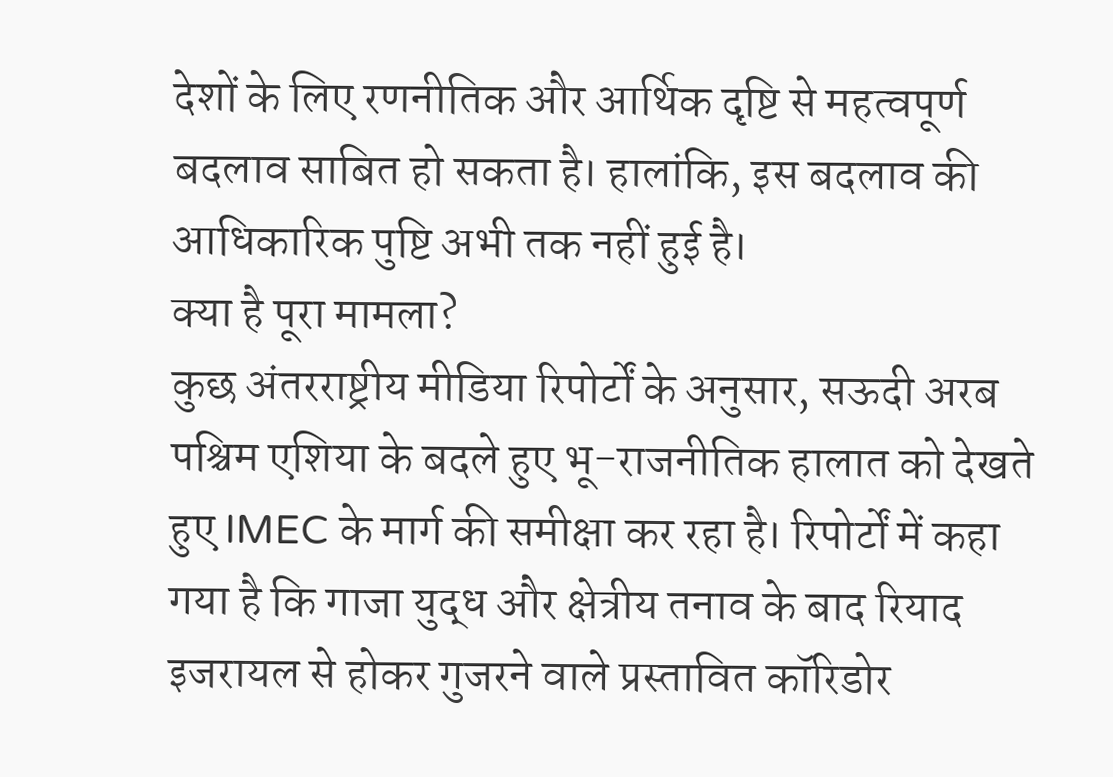देशों के लिए रणनीतिक और आर्थिक दृष्टि से महत्वपूर्ण बदलाव साबित हो सकता है। हालांकि, इस बदलाव की आधिकारिक पुष्टि अभी तक नहीं हुई है।
क्या है पूरा मामला?
कुछ अंतरराष्ट्रीय मीडिया रिपोर्टों के अनुसार, सऊदी अरब पश्चिम एशिया के बदले हुए भू-राजनीतिक हालात को देखते हुए IMEC के मार्ग की समीक्षा कर रहा है। रिपोर्टों में कहा गया है कि गाजा युद्ध और क्षेत्रीय तनाव के बाद रियाद इजरायल से होकर गुजरने वाले प्रस्तावित कॉरिडोर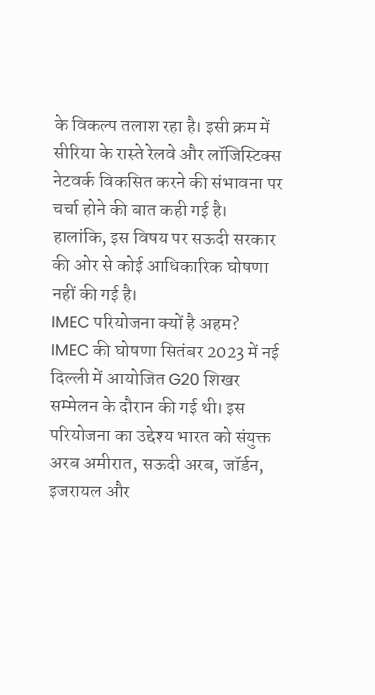के विकल्प तलाश रहा है। इसी क्रम में सीरिया के रास्ते रेलवे और लॉजिस्टिक्स नेटवर्क विकसित करने की संभावना पर चर्चा होने की बात कही गई है। हालांकि, इस विषय पर सऊदी सरकार की ओर से कोई आधिकारिक घोषणा नहीं की गई है।
IMEC परियोजना क्यों है अहम?
IMEC की घोषणा सितंबर 2023 में नई दिल्ली में आयोजित G20 शिखर सम्मेलन के दौरान की गई थी। इस परियोजना का उद्देश्य भारत को संयुक्त अरब अमीरात, सऊदी अरब, जॉर्डन, इजरायल और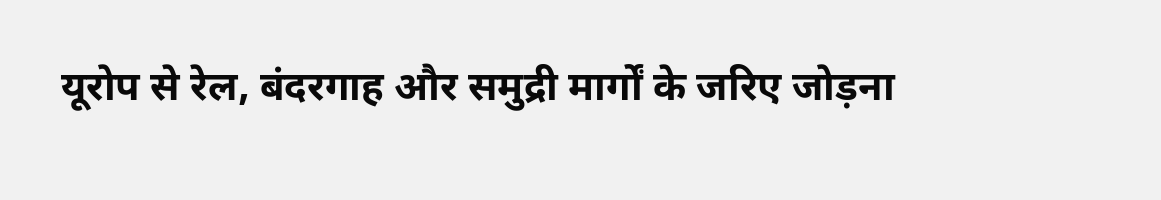यूरोप से रेल, बंदरगाह और समुद्री मार्गों के जरिए जोड़ना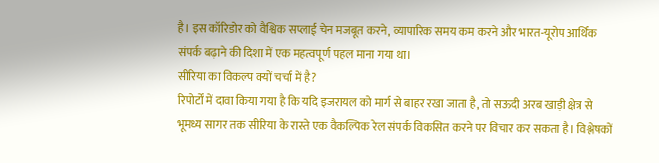है। इस कॉरिडोर को वैश्विक सप्लाई चेन मजबूत करने, व्यापारिक समय कम करने और भारत-यूरोप आर्थिक संपर्क बढ़ाने की दिशा में एक महत्वपूर्ण पहल माना गया था।
सीरिया का विकल्प क्यों चर्चा में है?
रिपोर्टों में दावा किया गया है कि यदि इजरायल को मार्ग से बाहर रखा जाता है, तो सऊदी अरब खाड़ी क्षेत्र से भूमध्य सागर तक सीरिया के रास्ते एक वैकल्पिक रेल संपर्क विकसित करने पर विचार कर सकता है। विश्लेषकों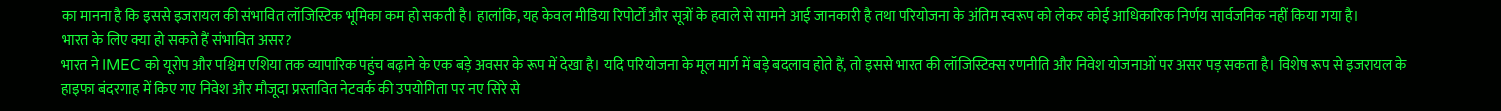का मानना है कि इससे इजरायल की संभावित लॉजिस्टिक भूमिका कम हो सकती है। हालांकि, यह केवल मीडिया रिपोर्टों और सूत्रों के हवाले से सामने आई जानकारी है तथा परियोजना के अंतिम स्वरूप को लेकर कोई आधिकारिक निर्णय सार्वजनिक नहीं किया गया है।
भारत के लिए क्या हो सकते हैं संभावित असर?
भारत ने IMEC को यूरोप और पश्चिम एशिया तक व्यापारिक पहुंच बढ़ाने के एक बड़े अवसर के रूप में देखा है। यदि परियोजना के मूल मार्ग में बड़े बदलाव होते हैं, तो इससे भारत की लॉजिस्टिक्स रणनीति और निवेश योजनाओं पर असर पड़ सकता है। विशेष रूप से इजरायल के हाइफा बंदरगाह में किए गए निवेश और मौजूदा प्रस्तावित नेटवर्क की उपयोगिता पर नए सिरे से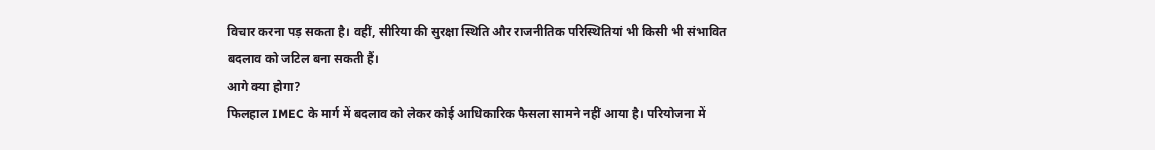विचार करना पड़ सकता है। वहीं, सीरिया की सुरक्षा स्थिति और राजनीतिक परिस्थितियां भी किसी भी संभावित बदलाव को जटिल बना सकती हैं।
आगे क्या होगा?
फिलहाल IMEC के मार्ग में बदलाव को लेकर कोई आधिकारिक फैसला सामने नहीं आया है। परियोजना में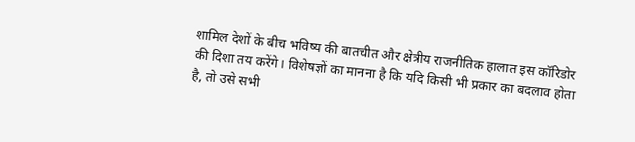शामिल देशों के बीच भविष्य की बातचीत और क्षेत्रीय राजनीतिक हालात इस कॉरिडोर की दिशा तय करेंगे। विशेषज्ञों का मानना है कि यदि किसी भी प्रकार का बदलाव होता है, तो उसे सभी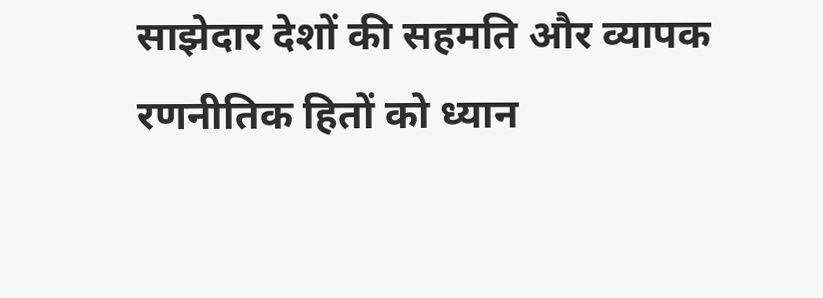साझेदार देशों की सहमति और व्यापक रणनीतिक हितों को ध्यान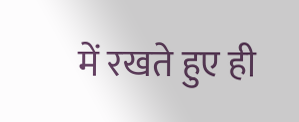में रखते हुए ही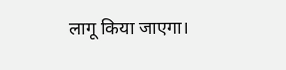लागू किया जाएगा।